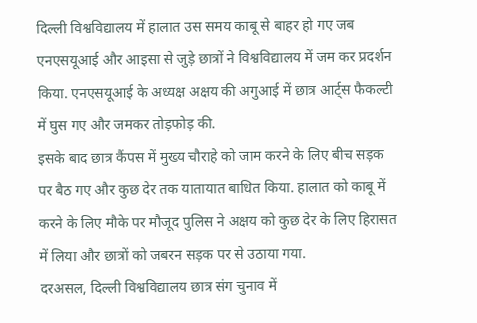दिल्ली विश्वविद्यालय में हालात उस समय काबू से बाहर हो गए जब एनएसयूआई और आइसा से जुड़े छात्रों ने विश्वविद्यालय में जम कर प्रदर्शन किया. एनएसयूआई के अध्यक्ष अक्षय की अगुआई में छात्र आर्ट्स फैकल्टी में घुस गए और जमकर तोड़फोड़ की.
इसके बाद छात्र कैंपस में मुख्य चौराहे को जाम करने के लिए बीच सड़क पर बैठ गए और कुछ देर तक यातायात बाधित किया. हालात को काबू में करने के लिए मौके पर मौजूद पुलिस ने अक्षय को कुछ देर के लिए हिरासत में लिया और छात्रों को जबरन सड़क पर से उठाया गया.
दरअसल, दिल्ली विश्वविद्यालय छात्र संग चुनाव में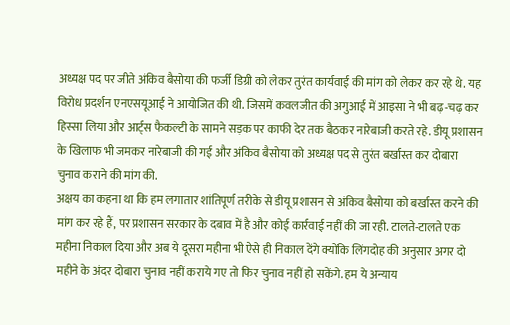अध्यक्ष पद पर जीते अंकिव बैसोया की फर्जी डिग्री को लेकर तुरंत कार्यवाई की मांग को लेकर कर रहे थे. यह विरोध प्रदर्शन एनएसयूआई ने आयोजित की थी. जिसमें कवलजीत की अगुआई में आइसा ने भी बढ़-चढ़ कर हिस्सा लिया और आर्ट्स फैकल्टी के सामने सड़क पर काफी देर तक बैठकर नारेबाजी करते रहे. डीयू प्रशासन के खिलाफ भी जमकर नारेबाजी की गई और अंकिव बैसोया को अध्यक्ष पद से तुरंत बर्खास्त कर दोबारा चुनाव कराने की मांग की.
अक्षय का कहना था कि हम लगातार शांतिपूर्ण तरीके से डीयू प्रशासन से अंकिव बैसोया को बर्खास्त करने की मांग कर रहे हैं, पर प्रशासन सरकार के दबाव में है और कोई कार्रवाई नहीं की जा रही. टालते-टालते एक महीना निकाल दिया और अब ये दूसरा महीना भी ऐसे ही निकाल देंगे क्योंकि लिंगदोह की अनुसार अगर दो महीने के अंदर दोबारा चुनाव नहीं कराये गए तो फिर चुनाव नहीं हो सकेंगे. हम ये अन्याय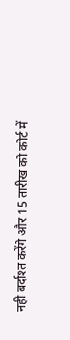नही बर्दाश्त करेंगे और 15 तारीख को कोर्ट में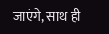जाएंगे, साथ ही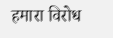हमारा विरोध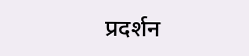प्रदर्शन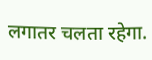लगातर चलता रहेगा.